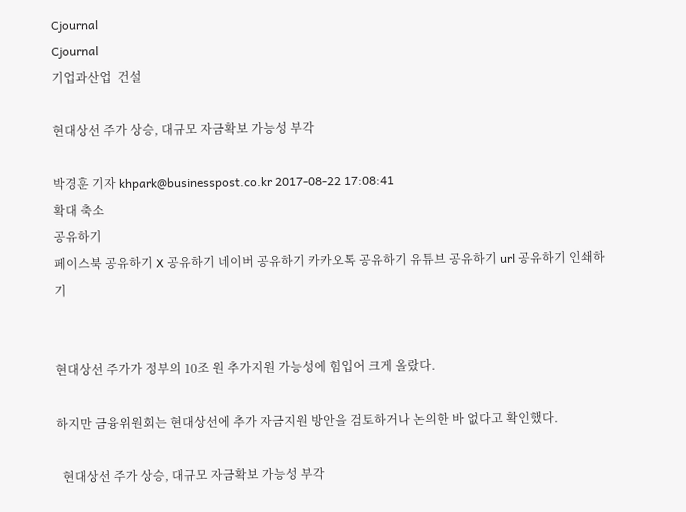Cjournal
Cjournal
기업과산업  건설

현대상선 주가 상승, 대규모 자금확보 가능성 부각

박경훈 기자 khpark@businesspost.co.kr 2017-08-22 17:08:41
확대 축소
공유하기
페이스북 공유하기 X 공유하기 네이버 공유하기 카카오톡 공유하기 유튜브 공유하기 url 공유하기 인쇄하기


현대상선 주가가 정부의 10조 원 추가지원 가능성에 힘입어 크게 올랐다.

하지만 금융위원회는 현대상선에 추가 자금지원 방안을 검토하거나 논의한 바 없다고 확인했다.

  현대상선 주가 상승, 대규모 자금확보 가능성 부각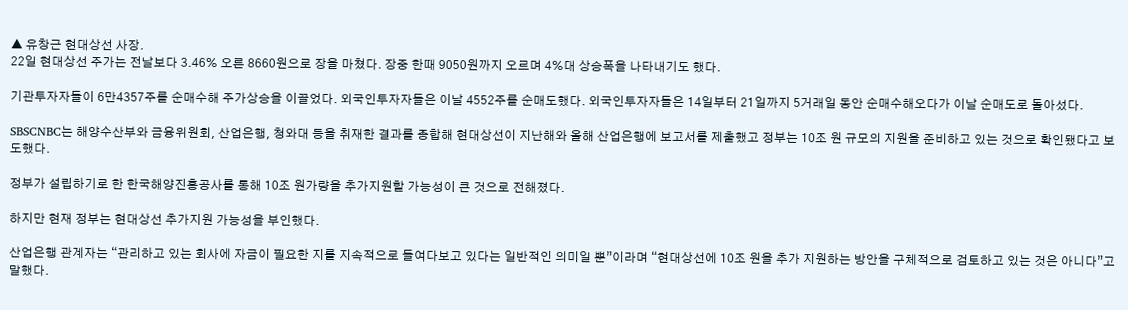▲ 유창근 현대상선 사장.
22일 현대상선 주가는 전날보다 3.46% 오른 8660원으로 장을 마쳤다. 장중 한때 9050원까지 오르며 4%대 상승폭을 나타내기도 했다.

기관투자자들이 6만4357주를 순매수해 주가상승을 이끌었다. 외국인투자자들은 이날 4552주를 순매도했다. 외국인투자자들은 14일부터 21일까지 5거래일 동안 순매수해오다가 이날 순매도로 돌아섰다.

SBSCNBC는 해양수산부와 금융위원회, 산업은행, 청와대 등을 취재한 결과를 종합해 현대상선이 지난해와 올해 산업은행에 보고서를 제출했고 정부는 10조 원 규모의 지원을 준비하고 있는 것으로 확인됐다고 보도했다.

정부가 설립하기로 한 한국해양진흥공사를 통해 10조 원가량을 추가지원할 가능성이 큰 것으로 전해졌다.

하지만 현재 정부는 현대상선 추가지원 가능성을 부인했다.

산업은행 관계자는 “관리하고 있는 회사에 자금이 필요한 지를 지속적으로 들여다보고 있다는 일반적인 의미일 뿐”이라며 “현대상선에 10조 원을 추가 지원하는 방안을 구체적으로 검토하고 있는 것은 아니다”고 말했다.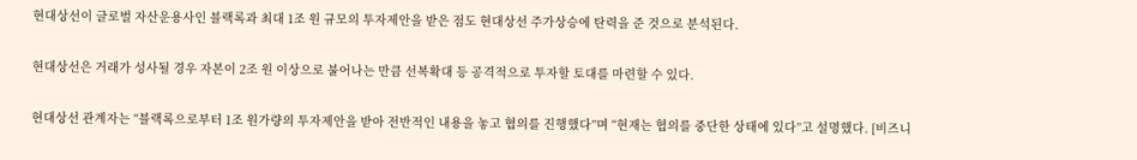현대상선이 글로벌 자산운용사인 블랙록과 최대 1조 원 규모의 투자제안을 받은 점도 현대상선 주가상승에 탄력을 준 것으로 분석된다.

현대상선은 거래가 성사될 경우 자본이 2조 원 이상으로 불어나는 만큼 선복확대 등 공격적으로 투자할 토대를 마련할 수 있다.

현대상선 관계자는 “블랙록으로부터 1조 원가량의 투자제안을 받아 전반적인 내용을 놓고 협의를 진행했다”며 “현재는 협의를 중단한 상태에 있다”고 설명했다. [비즈니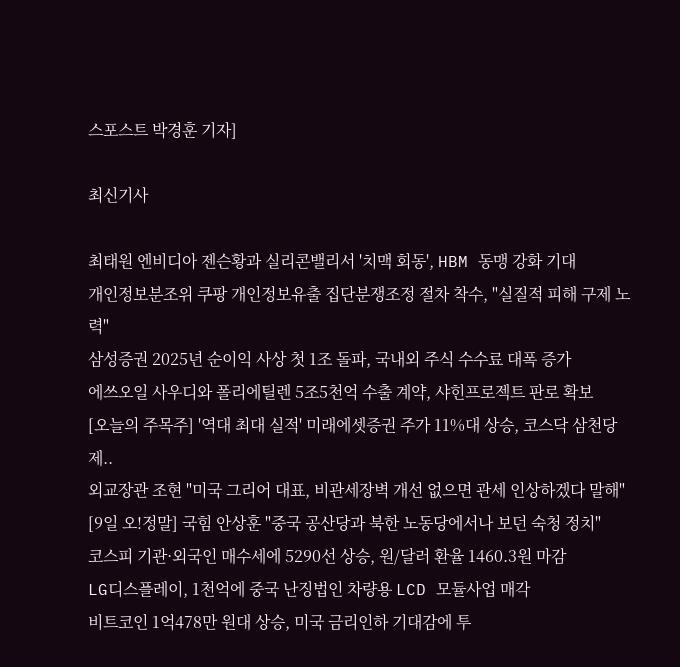스포스트 박경훈 기자]

최신기사

최태원 엔비디아 젠슨황과 실리콘밸리서 '치맥 회동', HBM 동맹 강화 기대
개인정보분조위 쿠팡 개인정보유출 집단분쟁조정 절차 착수, "실질적 피해 구제 노력"
삼성증권 2025년 순이익 사상 첫 1조 돌파, 국내외 주식 수수료 대폭 증가
에쓰오일 사우디와 폴리에틸렌 5조5천억 수출 계약, 샤힌프로젝트 판로 확보
[오늘의 주목주] '역대 최대 실적' 미래에셋증권 주가 11%대 상승, 코스닥 삼천당제..
외교장관 조현 "미국 그리어 대표, 비관세장벽 개선 없으면 관세 인상하겠다 말해"
[9일 오!정말] 국힘 안상훈 "중국 공산당과 북한 노동당에서나 보던 숙청 정치"
코스피 기관·외국인 매수세에 5290선 상승, 원/달러 환율 1460.3원 마감
LG디스플레이, 1천억에 중국 난징법인 차량용 LCD 모듈사업 매각
비트코인 1억478만 원대 상승, 미국 금리인하 기대감에 투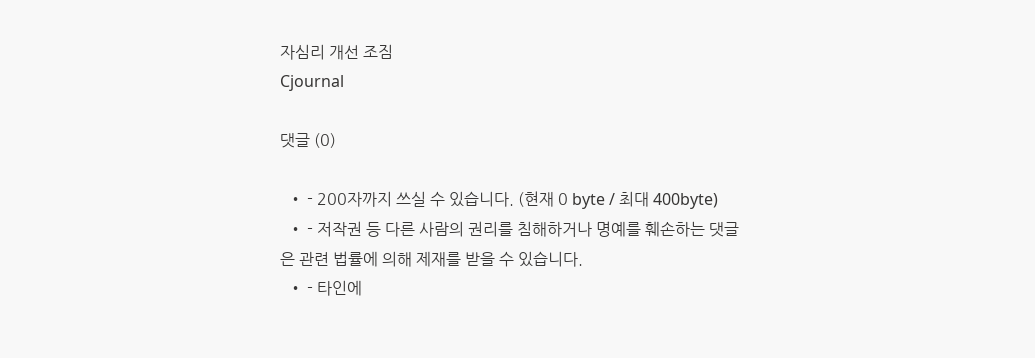자심리 개선 조짐
Cjournal

댓글 (0)

  • - 200자까지 쓰실 수 있습니다. (현재 0 byte / 최대 400byte)
  • - 저작권 등 다른 사람의 권리를 침해하거나 명예를 훼손하는 댓글은 관련 법률에 의해 제재를 받을 수 있습니다.
  • - 타인에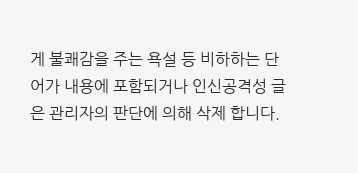게 불쾌감을 주는 욕설 등 비하하는 단어가 내용에 포함되거나 인신공격성 글은 관리자의 판단에 의해 삭제 합니다.